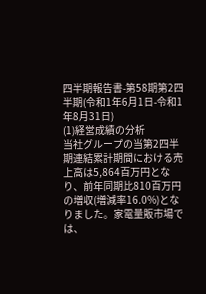四半期報告書-第58期第2四半期(令和1年6月1日-令和1年8月31日)
(1)経営成績の分析
当社グループの当第2四半期連結累計期間における売上高は5,864百万円となり、前年同期比810百万円の増収(増減率16.0%)となりました。家電量販市場では、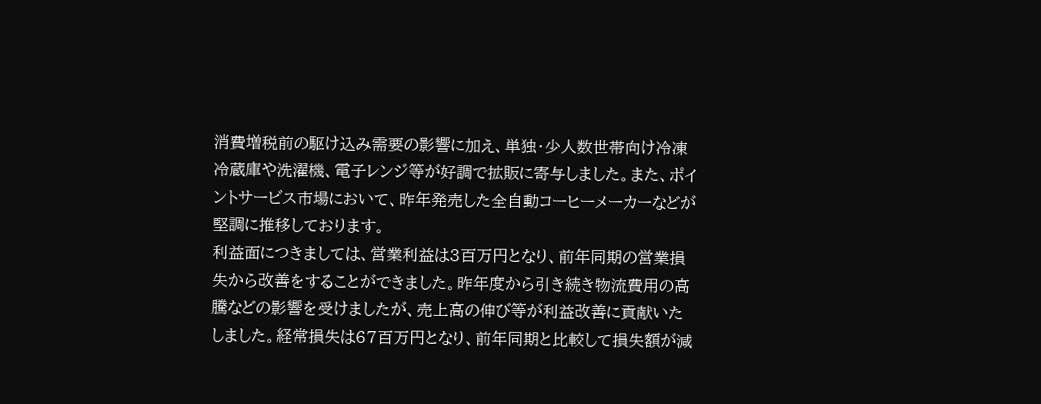消費増税前の駆け込み需要の影響に加え、単独・少人数世帯向け冷凍冷蔵庫や洗濯機、電子レンジ等が好調で拡販に寄与しました。また、ポイントサービス市場において、昨年発売した全自動コーヒーメーカーなどが堅調に推移しております。
利益面につきましては、営業利益は3百万円となり、前年同期の営業損失から改善をすることができました。昨年度から引き続き物流費用の高騰などの影響を受けましたが、売上高の伸び等が利益改善に貢献いたしました。経常損失は67百万円となり、前年同期と比較して損失額が減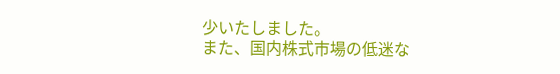少いたしました。
また、国内株式市場の低迷な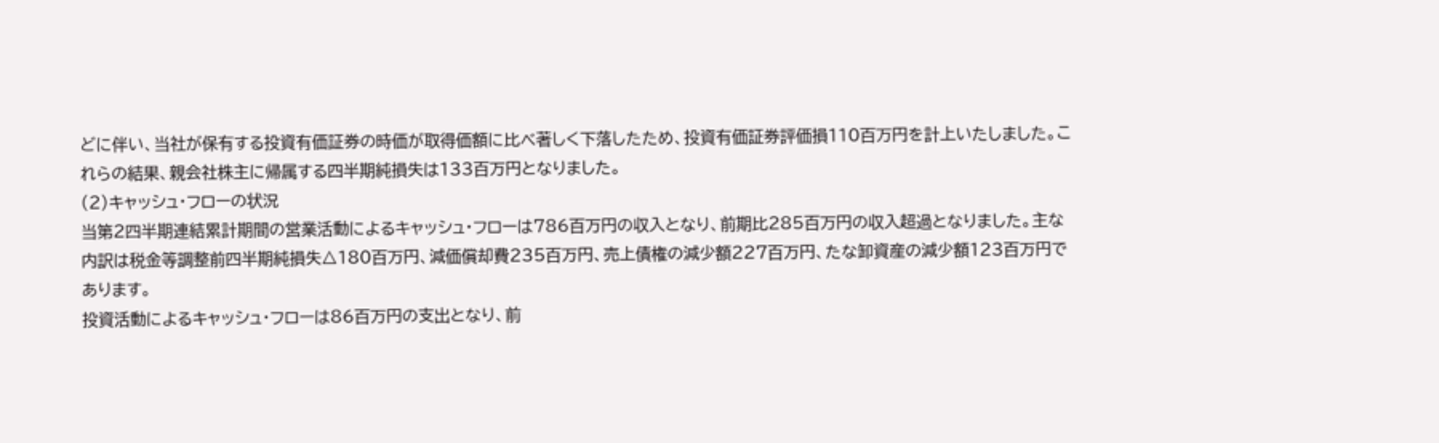どに伴い、当社が保有する投資有価証券の時価が取得価額に比べ著しく下落したため、投資有価証券評価損110百万円を計上いたしました。これらの結果、親会社株主に帰属する四半期純損失は133百万円となりました。
(2)キャッシュ・フローの状況
当第2四半期連結累計期間の営業活動によるキャッシュ・フローは786百万円の収入となり、前期比285百万円の収入超過となりました。主な内訳は税金等調整前四半期純損失△180百万円、減価償却費235百万円、売上債権の減少額227百万円、たな卸資産の減少額123百万円であります。
投資活動によるキャッシュ・フローは86百万円の支出となり、前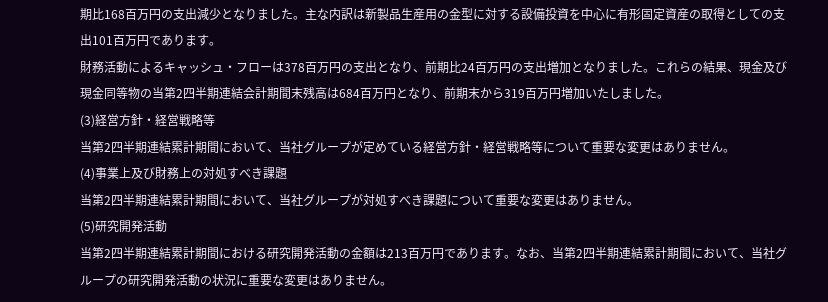期比168百万円の支出減少となりました。主な内訳は新製品生産用の金型に対する設備投資を中心に有形固定資産の取得としての支出101百万円であります。
財務活動によるキャッシュ・フローは378百万円の支出となり、前期比24百万円の支出増加となりました。これらの結果、現金及び現金同等物の当第2四半期連結会計期間末残高は684百万円となり、前期末から319百万円増加いたしました。
(3)経営方針・経営戦略等
当第2四半期連結累計期間において、当社グループが定めている経営方針・経営戦略等について重要な変更はありません。
(4)事業上及び財務上の対処すべき課題
当第2四半期連結累計期間において、当社グループが対処すべき課題について重要な変更はありません。
(5)研究開発活動
当第2四半期連結累計期間における研究開発活動の金額は213百万円であります。なお、当第2四半期連結累計期間において、当社グループの研究開発活動の状況に重要な変更はありません。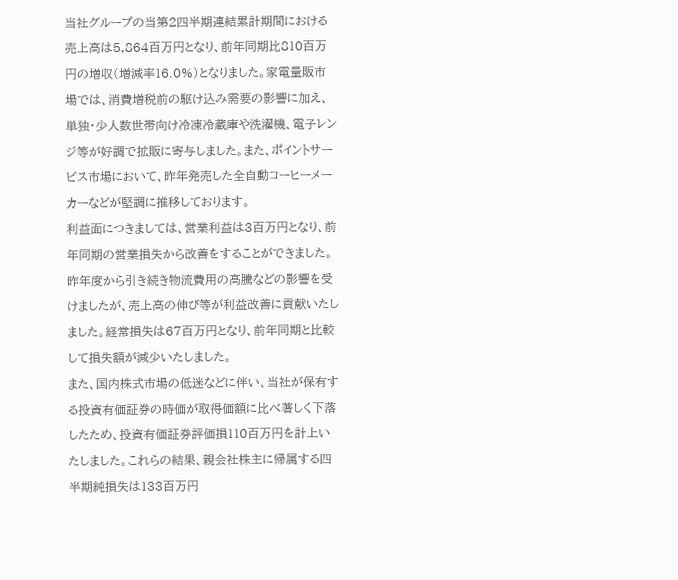当社グループの当第2四半期連結累計期間における売上高は5,864百万円となり、前年同期比810百万円の増収(増減率16.0%)となりました。家電量販市場では、消費増税前の駆け込み需要の影響に加え、単独・少人数世帯向け冷凍冷蔵庫や洗濯機、電子レンジ等が好調で拡販に寄与しました。また、ポイントサービス市場において、昨年発売した全自動コーヒーメーカーなどが堅調に推移しております。
利益面につきましては、営業利益は3百万円となり、前年同期の営業損失から改善をすることができました。昨年度から引き続き物流費用の高騰などの影響を受けましたが、売上高の伸び等が利益改善に貢献いたしました。経常損失は67百万円となり、前年同期と比較して損失額が減少いたしました。
また、国内株式市場の低迷などに伴い、当社が保有する投資有価証券の時価が取得価額に比べ著しく下落したため、投資有価証券評価損110百万円を計上いたしました。これらの結果、親会社株主に帰属する四半期純損失は133百万円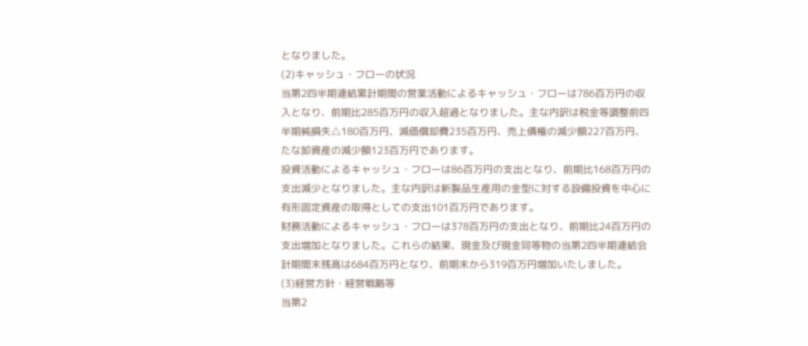となりました。
(2)キャッシュ・フローの状況
当第2四半期連結累計期間の営業活動によるキャッシュ・フローは786百万円の収入となり、前期比285百万円の収入超過となりました。主な内訳は税金等調整前四半期純損失△180百万円、減価償却費235百万円、売上債権の減少額227百万円、たな卸資産の減少額123百万円であります。
投資活動によるキャッシュ・フローは86百万円の支出となり、前期比168百万円の支出減少となりました。主な内訳は新製品生産用の金型に対する設備投資を中心に有形固定資産の取得としての支出101百万円であります。
財務活動によるキャッシュ・フローは378百万円の支出となり、前期比24百万円の支出増加となりました。これらの結果、現金及び現金同等物の当第2四半期連結会計期間末残高は684百万円となり、前期末から319百万円増加いたしました。
(3)経営方針・経営戦略等
当第2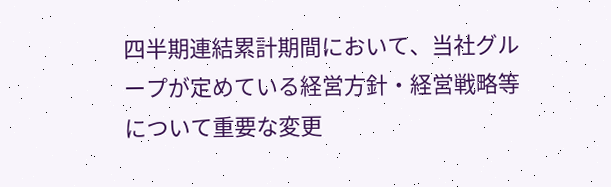四半期連結累計期間において、当社グループが定めている経営方針・経営戦略等について重要な変更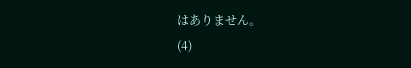はありません。
(4)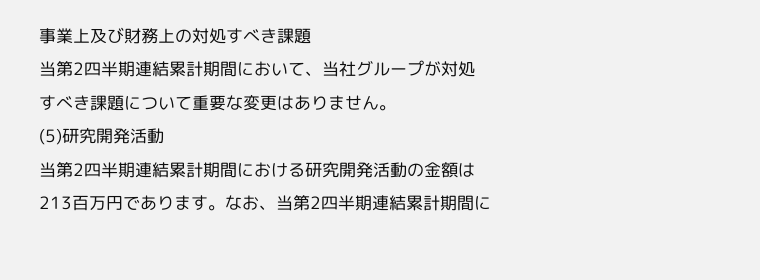事業上及び財務上の対処すべき課題
当第2四半期連結累計期間において、当社グループが対処すべき課題について重要な変更はありません。
(5)研究開発活動
当第2四半期連結累計期間における研究開発活動の金額は213百万円であります。なお、当第2四半期連結累計期間に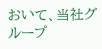おいて、当社グループ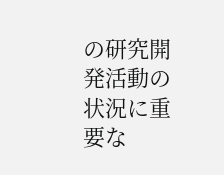の研究開発活動の状況に重要な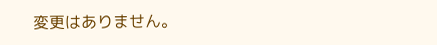変更はありません。